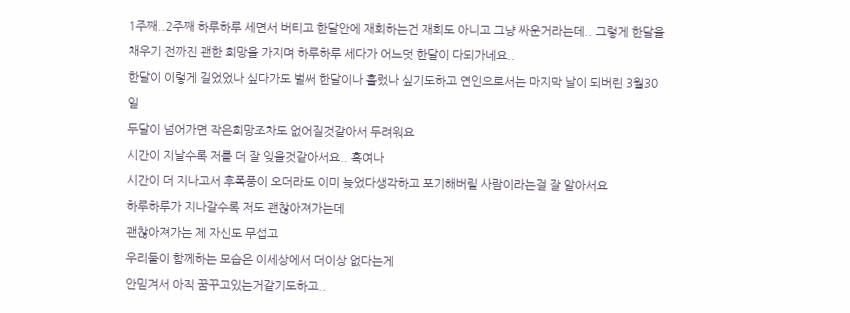1주째..2주째 하루하루 세면서 버티고 한달안에 재회하는건 재회도 아니고 그냥 싸운거라는데.. 그렇게 한달을 채우기 전까진 괜한 희망을 가지며 하루하루 세다가 어느덧 한달이 다되가네요..
한달이 이렇게 길었었나 싶다가도 벌써 한달이나 흘렀나 싶기도하고 연인으로서는 마지막 날이 되버린 3월30일
두달이 넘어가면 작은희망조차도 없어질것같아서 두려워요
시간이 지날수록 저를 더 잘 잊을것같아서요.. 혹여나
시간이 더 지나고서 후폭풍이 오더라도 이미 늦었다생각하고 포기해버릴 사람이라는걸 잘 알아서요
하루하루가 지나갈수록 저도 괜찮아져가는데
괜찮아져가는 제 자신도 무섭고
우리둘이 함께하는 모습은 이세상에서 더이상 없다는게
안믿겨서 아직 꿈꾸고있는거같기도하고..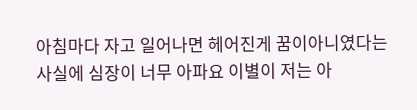아침마다 자고 일어나면 헤어진게 꿈이아니였다는 사실에 심장이 너무 아파요 이별이 저는 아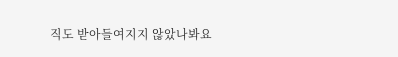직도 받아들여지지 않았나봐요